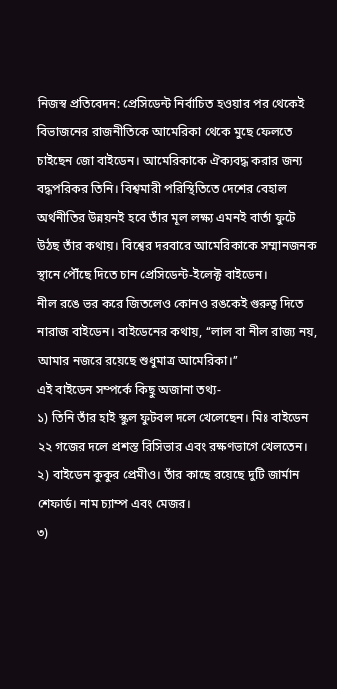নিজস্ব প্রতিবেদন: প্রেসিডেন্ট নির্বাচিত হওয়ার পর থেকেই বিভাজনের রাজনীতিকে আমেরিকা থেকে মুছে ফেলতে চাইছেন জো বাইডেন। আমেরিকাকে ঐক্যবদ্ধ করার জন্য বদ্ধপরিকর তিনি। বিশ্বমারী পরিস্থিতিতে দেশের বেহাল অর্থনীতির উন্নয়নই হবে তাঁর মূল লক্ষ্য এমনই বার্তা ফুটে উঠছ তাঁর কথায়। বিশ্বের দরবারে আমেরিকাকে সম্মানজনক স্থানে পৌঁছে দিতে চান প্রেসিডেন্ট-ইলেক্ট বাইডেন।
নীল রঙে ভর করে জিতলেও কোনও রঙকেই গুরুত্ব দিতে নারাজ বাইডেন। বাইডেনের কথায়, ‘‘লাল বা নীল রাজ্য নয়, আমার নজরে রয়েছে শুধুমাত্র আমেরিকা।’’
এই বাইডেন সম্পর্কে কিছু অজানা তথ্য-
১) তিনি তাঁর হাই স্কুল ফুটবল দলে খেলেছেন। মিঃ বাইডেন ২২ গজের দলে প্রশস্ত রিসিভার এবং রক্ষণভাগে খেলতেন।
২) বাইডেন কুকুর প্রেমীও। তাঁর কাছে রয়েছে দুটি জার্মান শেফার্ড। নাম চ্যাম্প এবং মেজর।
৩)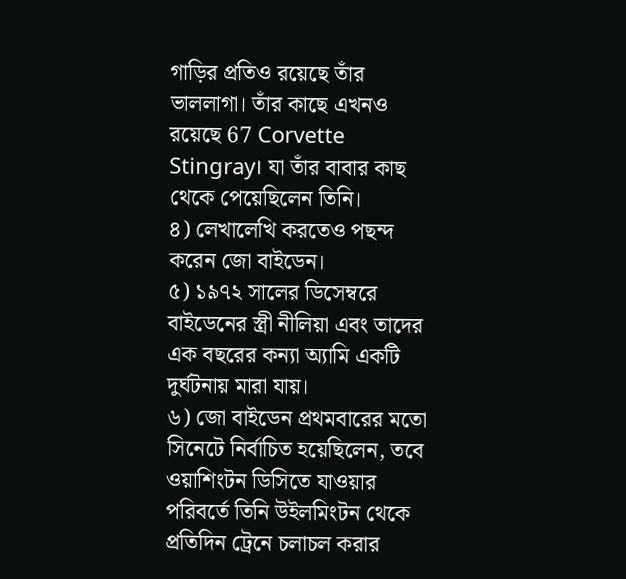গাড়ির প্রতিও রয়েছে তাঁর ভাললাগা। তাঁর কাছে এখনও রয়েছে 67 Corvette Stingray। যা তাঁর বাবার কাছ থেকে পেয়েছিলেন তিনি।
৪) লেখালেখি করতেও পছন্দ করেন জো বাইডেন।
৫) ১৯৭২ সালের ডিসেম্বরে বাইডেনের স্ত্রী নীলিয়া এবং তাদের এক বছরের কন্যা অ্যামি একটি দুর্ঘটনায় মারা যায়।
৬) জো বাইডেন প্রথমবারের মতো সিনেটে নির্বাচিত হয়েছিলেন, তবে ওয়াশিংটন ডিসিতে যাওয়ার পরিবর্তে তিনি উইলমিংটন থেকে প্রতিদিন ট্রেনে চলাচল করার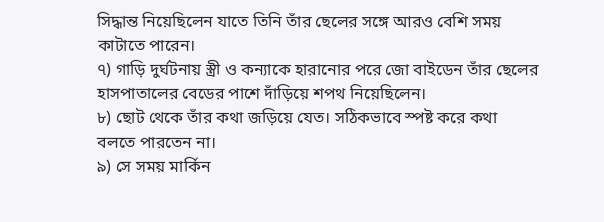সিদ্ধান্ত নিয়েছিলেন যাতে তিনি তাঁর ছেলের সঙ্গে আরও বেশি সময় কাটাতে পারেন।
৭) গাড়ি দুর্ঘটনায় স্ত্রী ও কন্যাকে হারানোর পরে জো বাইডেন তাঁর ছেলের হাসপাতালের বেডের পাশে দাঁড়িয়ে শপথ নিয়েছিলেন।
৮) ছোট থেকে তাঁর কথা জড়িয়ে যেত। সঠিকভাবে স্পষ্ট করে কথা বলতে পারতেন না।
৯) সে সময় মার্কিন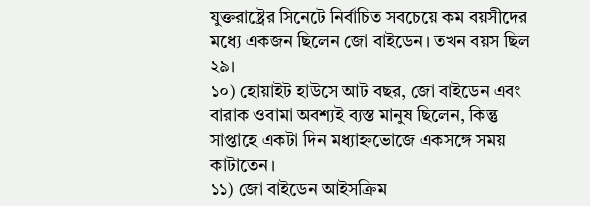যুক্তরাষ্ট্রের সিনেটে নির্বাচিত সবচেয়ে কম বয়সীদের মধ্যে একজন ছিলেন জো বাইডেন। তখন বয়স ছিল ২৯।
১০) হোয়াইট হাউসে আট বছর, জো বাইডেন এবং বারাক ওবামা অবশ্যই ব্যস্ত মানুষ ছিলেন, কিন্তু সাপ্তাহে একটা দিন মধ্যাহ্নভোজে একসঙ্গে সময় কাটাতেন।
১১) জো বাইডেন আইসক্রিম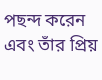পছন্দ করেন এবং তাঁর প্রিয়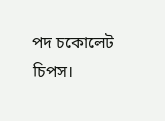পদ চকোলেট চিপস।